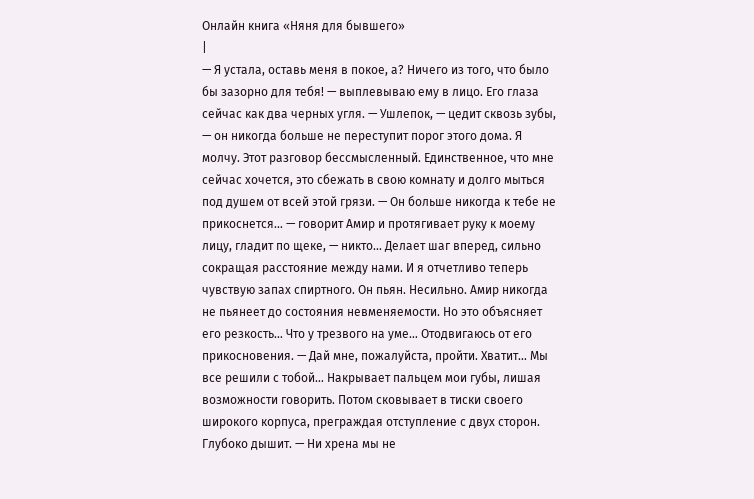Онлайн книга «Няня для бывшего»
|
— Я устала, оставь меня в покое, а? Ничего из того, что было бы зазорно для тебя! — выплевываю ему в лицо. Его глаза сейчас как два черных угля. — Ушлепок, — цедит сквозь зубы, — он никогда больше не переступит порог этого дома. Я молчу. Этот разговор бессмысленный. Единственное, что мне сейчас хочется, это сбежать в свою комнату и долго мыться под душем от всей этой грязи. — Он больше никогда к тебе не прикоснется… — говорит Амир и протягивает руку к моему лицу, гладит по щеке, — никто... Делает шаг вперед, сильно сокращая расстояние между нами. И я отчетливо теперь чувствую запах спиртного. Он пьян. Несильно. Амир никогда не пьянеет до состояния невменяемости. Но это объясняет его резкость… Что у трезвого на уме… Отодвигаюсь от его прикосновения. — Дай мне, пожалуйста, пройти. Хватит… Мы все решили с тобой… Накрывает пальцем мои губы, лишая возможности говорить. Потом сковывает в тиски своего широкого корпуса, преграждая отступление с двух сторон. Глубоко дышит. — Ни хрена мы не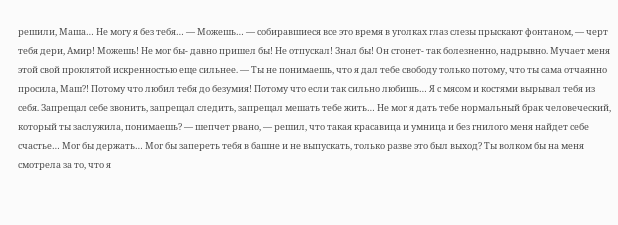решили, Маша… Не могу я без тебя… — Можешь… — собиравшиеся все это время в уголках глаз слезы прыскают фонтаном, — черт тебя дери, Амир! Можешь! Не мог бы- давно пришел бы! Не отпускал! Знал бы! Он стонет- так болезненно, надрывно. Мучает меня этой свой проклятой искренностью еще сильнее. — Ты не понимаешь, что я дал тебе свободу только потому, что ты сама отчаянно просила, Маш?! Потому что любил тебя до безумия! Потому что если так сильно любишь… Я с мясом и костями вырывал тебя из себя. Запрещал себе звонить, запрещал следить, запрещал мешать тебе жить… Не мог я дать тебе нормальный брак человеческий, который ты заслужила, понимаешь? — шепчет рвано, — решил, что такая красавица и умница и без гнилого меня найдет себе счастье… Мог бы держать… Мог бы запереть тебя в башне и не выпускать, только разве это был выход? Ты волком бы на меня смотрела за то, что я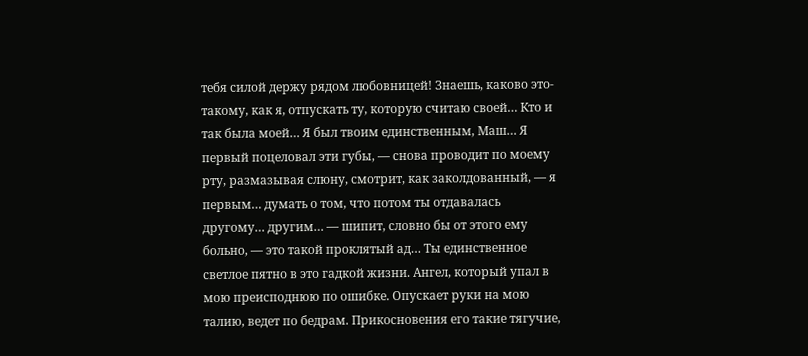тебя силой держу рядом любовницей! Знаешь, каково это- такому, как я, отпускать ту, которую считаю своей… Кто и так была моей… Я был твоим единственным, Маш… Я первый поцеловал эти губы, — снова проводит по моему рту, размазывая слюну, смотрит, как заколдованный, — я первым… думать о том, что потом ты отдавалась другому… другим… — шипит, словно бы от этого ему больно, — это такой проклятый ад… Ты единственное светлое пятно в это гадкой жизни. Ангел, который упал в мою преисподнюю по ошибке. Опускает руки на мою талию, ведет по бедрам. Прикосновения его такие тягучие,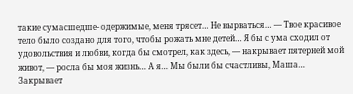такие сумасшедше- одержимые, меня трясет… Не вырваться… — Твое красивое тело было создано для того, чтобы рожать мне детей… Я бы с ума сходил от удовольствия и любви, когда бы смотрел, как здесь, — накрывает пятерней мой живот, — росла бы моя жизнь… А я… Мы были бы счастливы, Маша… Закрывает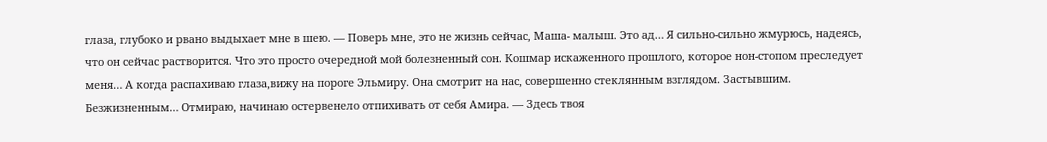глаза, глубоко и рвано выдыхает мне в шею. — Поверь мне, это не жизнь сейчас, Маша- малыш. Это ад… Я сильно-сильно жмурюсь, надеясь, что он сейчас растворится. Что это просто очередной мой болезненный сон. Кошмар искаженного прошлого, которое нон-стопом преследует меня… А когда распахиваю глаза,вижу на пороге Эльмиру. Она смотрит на нас, совершенно стеклянным взглядом. Застывшим. Безжизненным… Отмираю, начинаю остервенело отпихивать от себя Амира. — Здесь твоя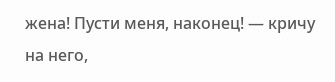жена! Пусти меня, наконец! — кричу на него,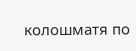колошматя по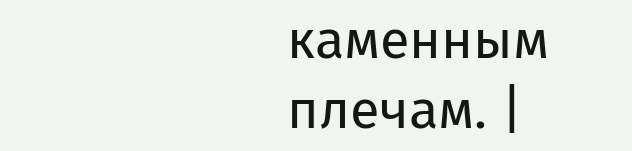каменным плечам. |